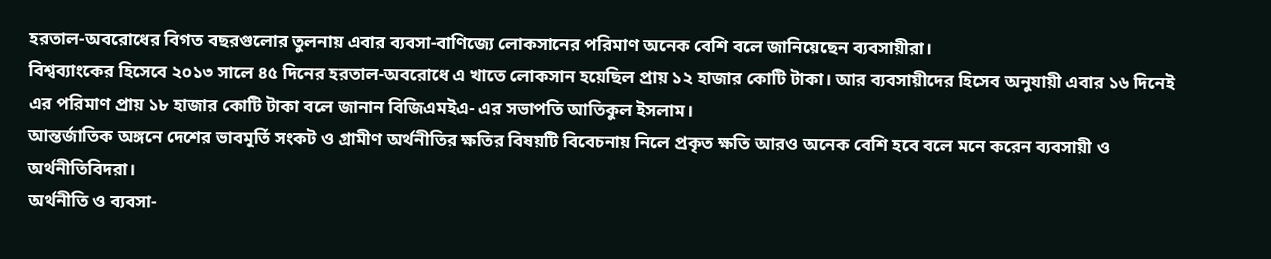হরতাল-অবরোধের বিগত বছরগুলোর তুলনায় এবার ব্যবসা-বাণিজ্যে লোকসানের পরিমাণ অনেক বেশি বলে জানিয়েছেন ব্যবসায়ীরা।
বিশ্বব্যাংকের হিসেবে ২০১৩ সালে ৪৫ দিনের হরতাল-অবরোধে এ খাতে লোকসান হয়েছিল প্রায় ১২ হাজার কোটি টাকা। আর ব্যবসায়ীদের হিসেব অনুযায়ী এবার ১৬ দিনেই এর পরিমাণ প্রায় ১৮ হাজার কোটি টাকা বলে জানান বিজিএমইএ- এর সভাপতি আতিকুল ইসলাম।
আন্তর্জাতিক অঙ্গনে দেশের ভাবমূর্তি সংকট ও গ্রামীণ অর্থনীতির ক্ষতির বিষয়টি বিবেচনায় নিলে প্রকৃত ক্ষতি আরও অনেক বেশি হবে বলে মনে করেন ব্যবসায়ী ও অর্থনীতিবিদরা।
অর্থনীতি ও ব্যবসা-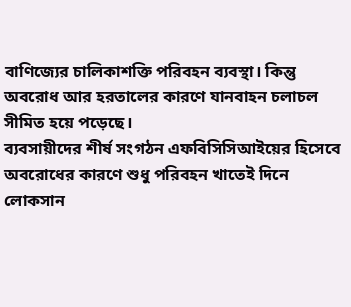বাণিজ্যের চালিকাশক্তি পরিবহন ব্যবস্থা। কিন্তু অবরোধ আর হরতালের কারণে যানবাহন চলাচল সীমিত হয়ে পড়েছে।
ব্যবসায়ীদের শীর্ষ সংগঠন এফবিসিসিআইয়ের হিসেবে অবরোধের কারণে শুধু পরিবহন খাতেই দিনে লোকসান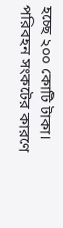হচ্ছে ২০০ কোটি টাকা।
পরিবহন সংকটের কারণে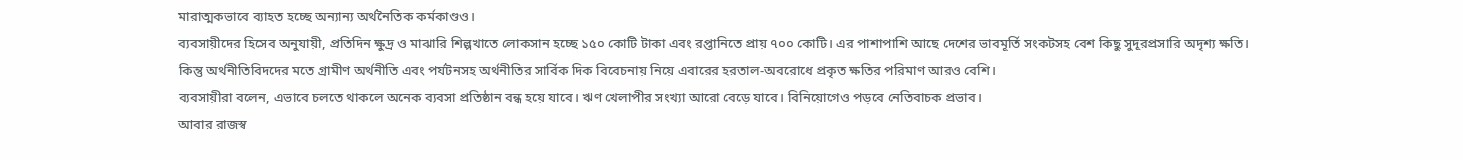মারাত্মকভাবে ব্যাহত হচ্ছে অন্যান্য অর্থনৈতিক কর্মকাণ্ডও।
ব্যবসায়ীদের হিসেব অনুযায়ী, প্রতিদিন ক্ষুদ্র ও মাঝারি শিল্পখাতে লোকসান হচ্ছে ১৫০ কোটি টাকা এবং রপ্তানিতে প্রায় ৭০০ কোটি। এর পাশাপাশি আছে দেশের ভাবমূর্তি সংকটসহ বেশ কিছু সুদূরপ্রসারি অদৃশ্য ক্ষতি।
কিন্তু অর্থনীতিবিদদের মতে গ্রামীণ অর্থনীতি এবং পর্যটনসহ অর্থনীতির সার্বিক দিক বিবেচনায় নিয়ে এবারের হরতাল-অবরোধে প্রকৃত ক্ষতির পরিমাণ আরও বেশি।
ব্যবসায়ীরা বলেন, এভাবে চলতে থাকলে অনেক ব্যবসা প্রতিষ্ঠান বন্ধ হয়ে যাবে। ঋণ খেলাপীর সংখ্যা আরো বেড়ে যাবে। বিনিয়োগেও পড়বে নেতিবাচক প্রভাব।
আবার রাজস্ব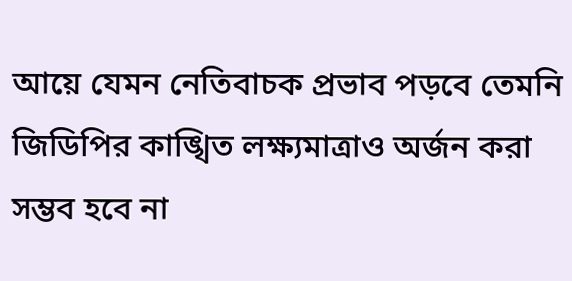আয়ে যেমন নেতিবাচক প্রভাব পড়বে তেমনি জিডিপির কাঙ্খিত লক্ষ্যমাত্রাও অর্জন করা সম্ভব হবে না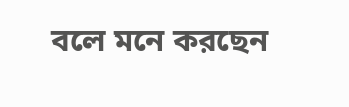বলে মনে করছেন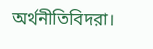অর্থনীতিবিদরা।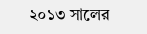২০১৩ সালের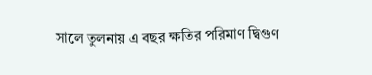সালে তুলনায় এ বছর ক্ষতির পরিমাণ দ্বিগুণ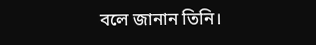বলে জানান তিনি।